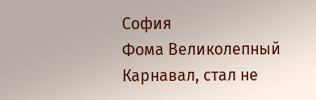София
Фома Великолепный
Карнавал, стал не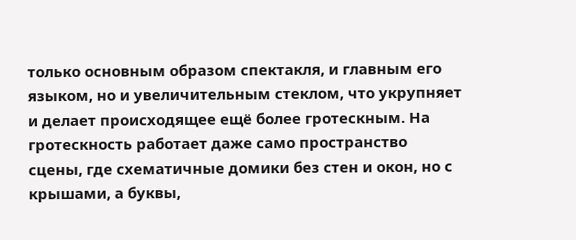только основным образом спектакля, и главным его языком, но и увеличительным стеклом, что укрупняет и делает происходящее ещё более гротескным. На гротескность работает даже само пространство сцены, где схематичные домики без стен и окон, но с крышами, а буквы,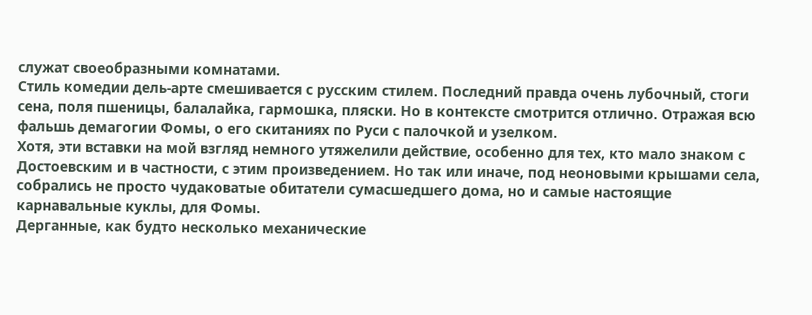служат своеобразными комнатами.
Стиль комедии дель-арте смешивается с русским стилем. Последний правда очень лубочный, стоги сена, поля пшеницы, балалайка, гармошка, пляски. Но в контексте смотрится отлично. Отражая всю фальшь демагогии Фомы, о его скитаниях по Руси с палочкой и узелком.
Хотя, эти вставки на мой взгляд немного утяжелили действие, особенно для тех, кто мало знаком с Достоевским и в частности, с этим произведением. Но так или иначе, под неоновыми крышами села, собрались не просто чудаковатые обитатели сумасшедшего дома, но и самые настоящие карнавальные куклы, для Фомы.
Дерганные, как будто несколько механические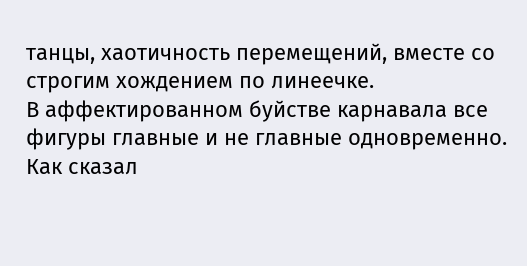танцы, хаотичность перемещений, вместе со строгим хождением по линеечке.
В аффектированном буйстве карнавала все фигуры главные и не главные одновременно. Как сказал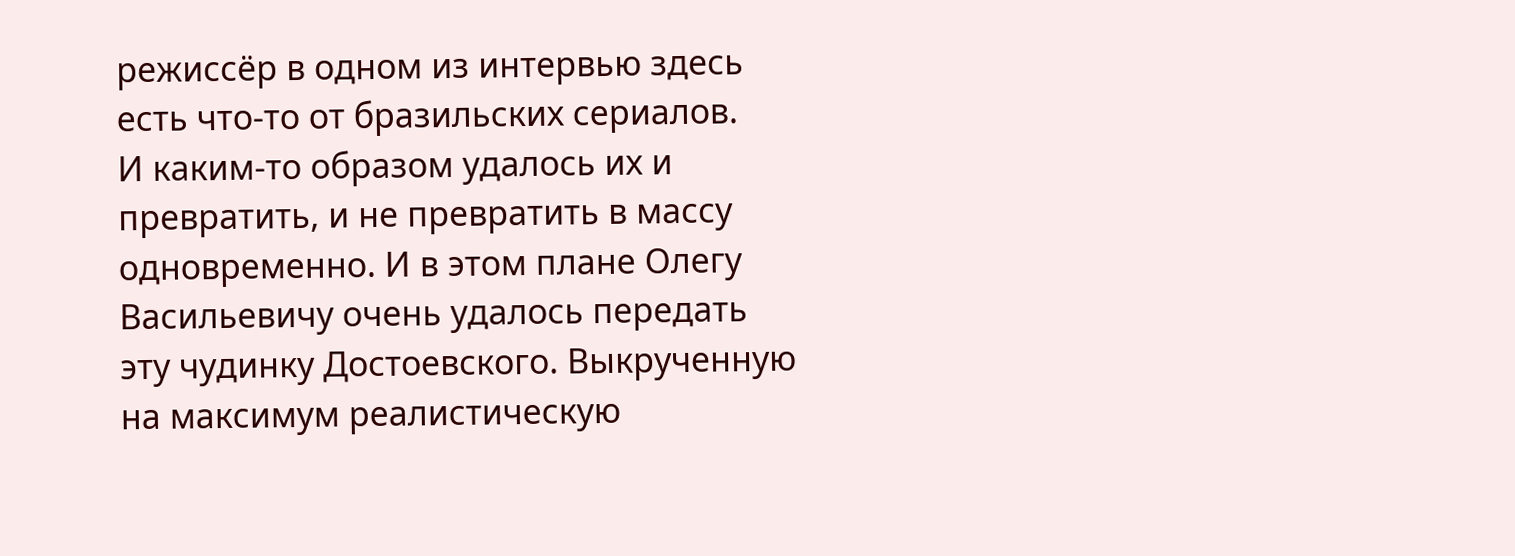режиссёр в одном из интервью здесь есть что-то от бразильских сериалов.
И каким-то образом удалось их и превратить, и не превратить в массу одновременно. И в этом плане Олегу Васильевичу очень удалось передать эту чудинку Достоевского. Выкрученную на максимум реалистическую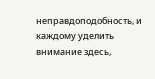неправдоподобность, и каждому уделить внимание здесь,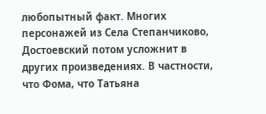любопытный факт. Многих персонажей из Села Степанчиково, Достоевский потом усложнит в других произведениях. В частности, что Фома, что Татьяна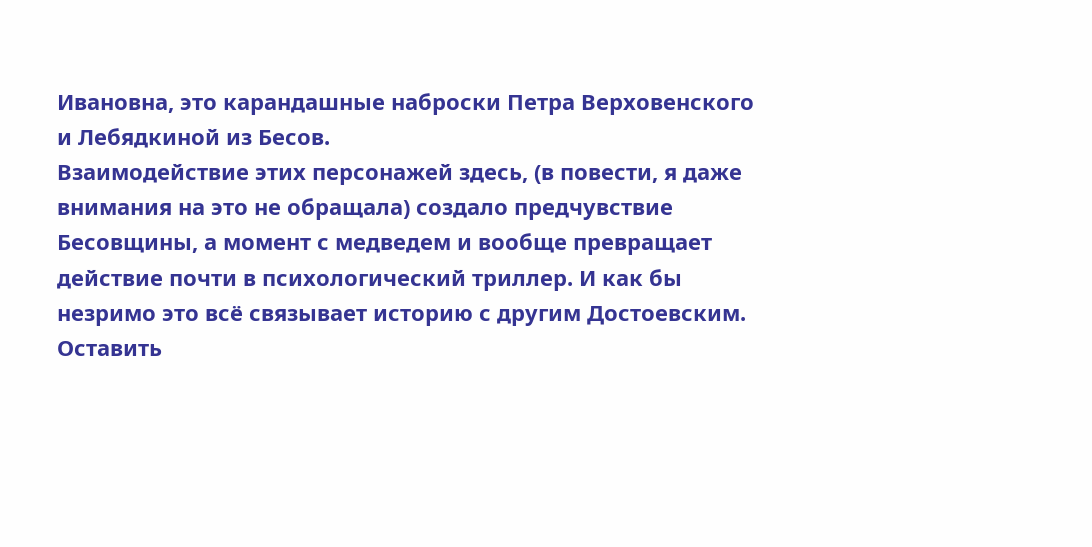Ивановна, это карандашные наброски Петра Верховенского и Лебядкиной из Бесов.
Взаимодействие этих персонажей здесь, (в повести, я даже внимания на это не обращала) создало предчувствие Бесовщины, а момент с медведем и вообще превращает действие почти в психологический триллер. И как бы незримо это всё связывает историю с другим Достоевским.
Оставить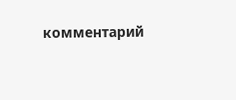комментарий